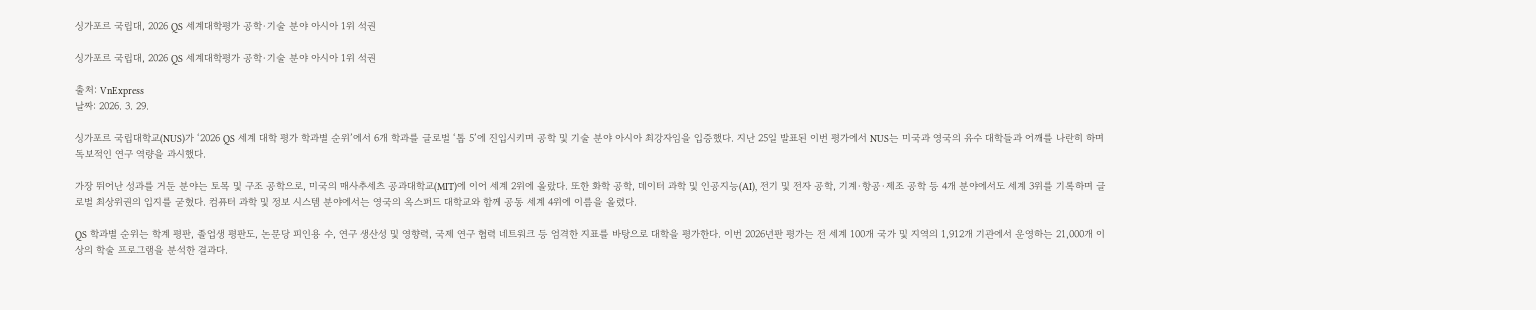싱가포르 국립대, 2026 QS 세계대학평가 공학·기술 분야 아시아 1위 석권

싱가포르 국립대, 2026 QS 세계대학평가 공학·기술 분야 아시아 1위 석권

출처: VnExpress
날짜: 2026. 3. 29.

싱가포르 국립대학교(NUS)가 ‘2026 QS 세계 대학 평가 학과별 순위’에서 6개 학과를 글로벌 ‘톱 5’에 진입시키며 공학 및 기술 분야 아시아 최강자임을 입증했다. 지난 25일 발표된 이번 평가에서 NUS는 미국과 영국의 유수 대학들과 어깨를 나란히 하며 독보적인 연구 역량을 과시했다.

가장 뛰어난 성과를 거둔 분야는 토목 및 구조 공학으로, 미국의 매사추세츠 공과대학교(MIT)에 이어 세계 2위에 올랐다. 또한 화학 공학, 데이터 과학 및 인공지능(AI), 전기 및 전자 공학, 기계·항공·제조 공학 등 4개 분야에서도 세계 3위를 기록하며 글로벌 최상위권의 입지를 굳혔다. 컴퓨터 과학 및 정보 시스템 분야에서는 영국의 옥스퍼드 대학교와 함께 공동 세계 4위에 이름을 올렸다.

QS 학과별 순위는 학계 평판, 졸업생 평판도, 논문당 피인용 수, 연구 생산성 및 영향력, 국제 연구 협력 네트워크 등 엄격한 지표를 바탕으로 대학을 평가한다. 이번 2026년판 평가는 전 세계 100개 국가 및 지역의 1,912개 기관에서 운영하는 21,000개 이상의 학술 프로그램을 분석한 결과다.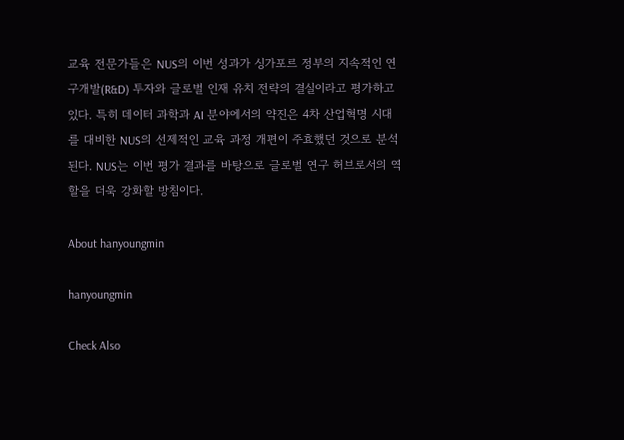교육 전문가들은 NUS의 이번 성과가 싱가포르 정부의 지속적인 연구개발(R&D) 투자와 글로벌 인재 유치 전략의 결실이라고 평가하고 있다. 특히 데이터 과학과 AI 분야에서의 약진은 4차 산업혁명 시대를 대비한 NUS의 선제적인 교육 과정 개편이 주효했던 것으로 분석된다. NUS는 이번 평가 결과를 바탕으로 글로벌 연구 허브로서의 역할을 더욱 강화할 방침이다.

About hanyoungmin

hanyoungmin

Check Also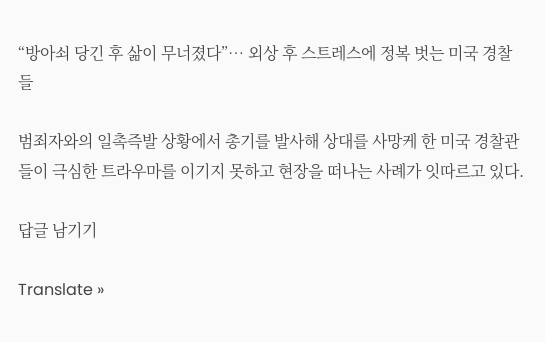“방아쇠 당긴 후 삶이 무너졌다”… 외상 후 스트레스에 정복 벗는 미국 경찰들

범죄자와의 일촉즉발 상황에서 총기를 발사해 상대를 사망케 한 미국 경찰관들이 극심한 트라우마를 이기지 못하고 현장을 떠나는 사례가 잇따르고 있다.

답글 남기기

Translate »